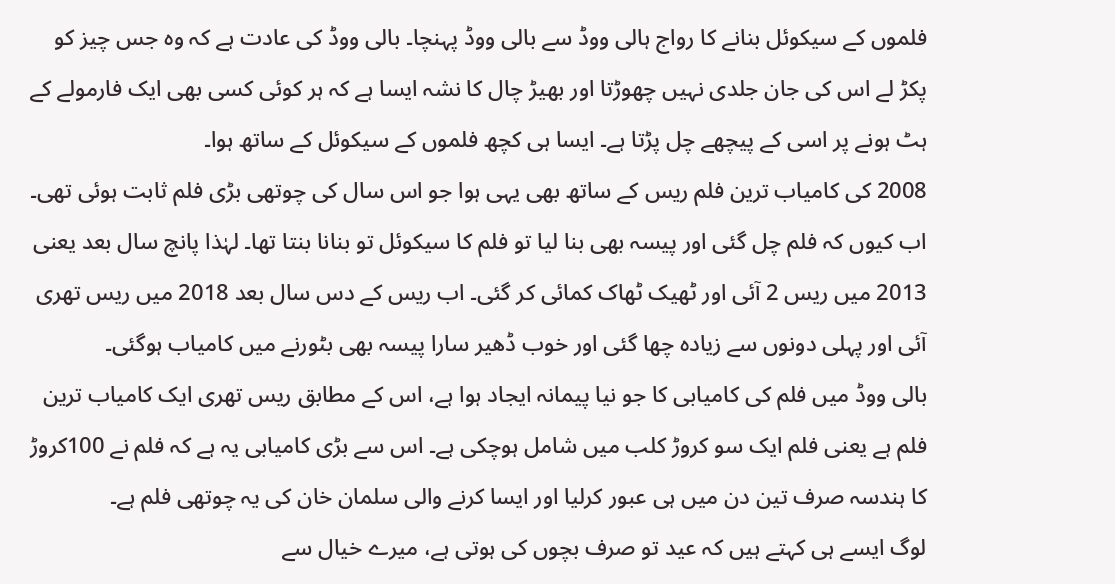فلموں کے سیکوئل بنانے کا رواج ہالی ووڈ سے بالی ووڈ پہنچا۔ بالی ووڈ کی عادت ہے کہ وہ جس چیز کو پکڑ لے اس کی جان جلدی نہیں چھوڑتا اور بھیڑ چال کا نشہ ایسا ہے کہ ہر کوئی کسی بھی ایک فارمولے کے ہٹ ہونے پر اسی کے پیچھے چل پڑتا ہے۔ ایسا ہی کچھ فلموں کے سیکوئل کے ساتھ ہوا۔
2008 کی کامیاب ترین فلم ریس کے ساتھ بھی یہی ہوا جو اس سال کی چوتھی بڑی فلم ثابت ہوئی تھی۔ اب کیوں کہ فلم چل گئی اور پیسہ بھی بنا لیا تو فلم کا سیکوئل تو بنانا بنتا تھا۔ لہٰذا پانچ سال بعد یعنی 2013 میں ریس 2 آئی اور ٹھیک ٹھاک کمائی کر گئی۔ اب ریس کے دس سال بعد 2018 میں ریس تھری آئی اور پہلی دونوں سے زیادہ چھا گئی اور خوب ڈھیر سارا پیسہ بھی بٹورنے میں کامیاب ہوگئی۔
بالی ووڈ میں فلم کی کامیابی کا جو نیا پیمانہ ایجاد ہوا ہے، اس کے مطابق ریس تھری ایک کامیاب ترین فلم ہے یعنی فلم ایک سو کروڑ کلب میں شامل ہوچکی ہے۔ اس سے بڑی کامیابی یہ ہے کہ فلم نے 100کروڑ کا ہندسہ صرف تین دن میں ہی عبور کرلیا اور ایسا کرنے والی سلمان خان کی یہ چوتھی فلم ہے۔
لوگ ایسے ہی کہتے ہیں کہ عید تو صرف بچوں کی ہوتی ہے، میرے خیال سے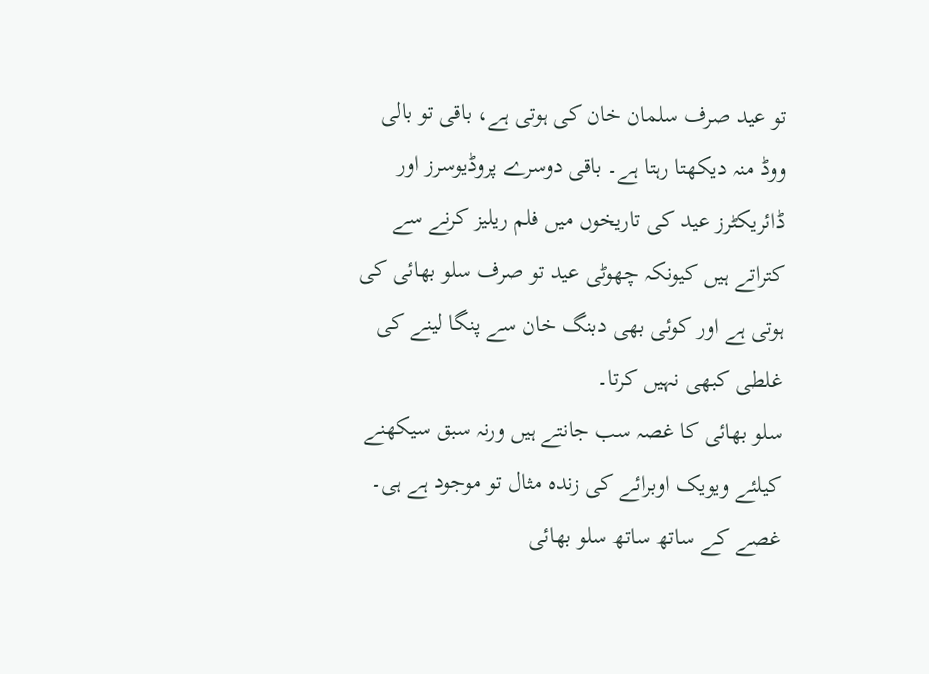تو عید صرف سلمان خان کی ہوتی ہے، باقی تو بالی ووڈ منہ دیکھتا رہتا ہے۔ باقی دوسرے پروڈیوسرز اور ڈائریکٹرز عید کی تاریخوں میں فلم ریلیز کرنے سے کتراتے ہیں کیونکہ چھوٹی عید تو صرف سلو بھائی کی ہوتی ہے اور کوئی بھی دبنگ خان سے پنگا لینے کی غلطی کبھی نہیں کرتا۔
سلو بھائی کا غصہ سب جانتے ہیں ورنہ سبق سیکھنے کیلئے ویویک اوبرائے کی زندہ مثال تو موجود ہے ہی۔ غصے کے ساتھ ساتھ سلو بھائی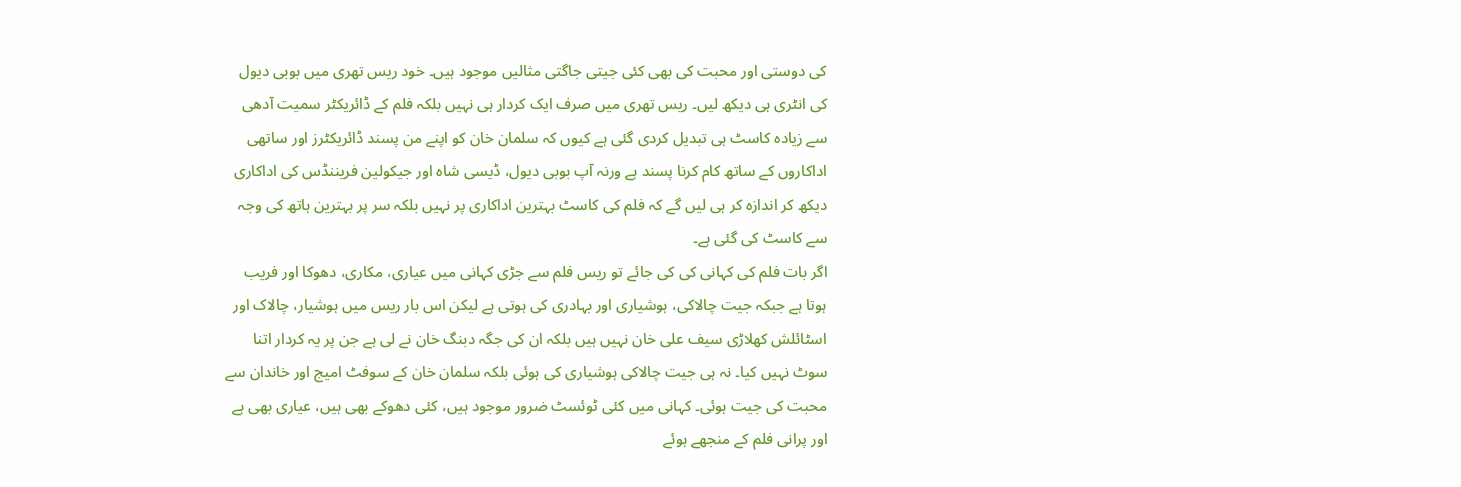کی دوستی اور محبت کی بھی کئی جیتی جاگتی مثالیں موجود ہیں۔ خود ریس تھری میں بوبی دیول کی انٹری ہی دیکھ لیں۔ ریس تھری میں صرف ایک کردار ہی نہیں بلکہ فلم کے ڈائریکٹر سمیت آدھی سے زیادہ کاسٹ ہی تبدیل کردی گئی ہے کیوں کہ سلمان خان کو اپنے من پسند ڈائریکٹرز اور ساتھی اداکاروں کے ساتھ کام کرنا پسند ہے ورنہ آپ بوبی دیول، ڈیسی شاہ اور جیکولین فریننڈس کی اداکاری دیکھ کر اندازہ کر ہی لیں گے کہ فلم کی کاسٹ بہترین اداکاری پر نہیں بلکہ سر پر بہترین ہاتھ کی وجہ سے کاسٹ کی گئی ہے۔
اگر بات فلم کی کہانی کی کی جائے تو ریس فلم سے جڑی کہانی میں عیاری، مکاری، دھوکا اور فریب ہوتا ہے جبکہ جیت چالاکی، ہوشیاری اور بہادری کی ہوتی ہے لیکن اس بار ریس میں ہوشیار، چالاک اور اسٹائلش کھلاڑی سیف علی خان نہیں ہیں بلکہ ان کی جگہ دبنگ خان نے لی ہے جن پر یہ کردار اتنا سوٹ نہیں کیا۔ نہ ہی جیت چالاکی ہوشیاری کی ہوئی بلکہ سلمان خان کے سوفٹ امیج اور خاندان سے محبت کی جیت ہوئی۔ کہانی میں کئی ٹوئسٹ ضرور موجود ہیں، کئی دھوکے بھی ہیں، عیاری بھی ہے اور پرانی فلم کے منجھے ہوئے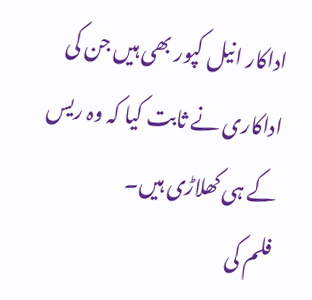اداکار انیل کپور بھی ہیں جن کی اداکاری نے ثابت کیا کہ وہ ریس کے ہی کھلاڑی ہیں۔
فلم کی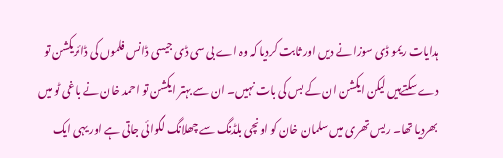ہدایات ریمو ڈی سوزا نے دیں اور ثابت کردیا کہ وہ اے بی سی ڈی جیسی ڈانس فلموں کی ڈائریکشن تو دے سکتےہیں لیکن ایکشن ان کے بس کی بات نہیں۔ ان سے بہتر ایکشن تو احمد خان نے باغی ٹو میں بھردیا تھا۔ ریس تھری میں سلمان خان کو اونچی بلڈنگ سے چھلانگ لگوائی جاتی ہے اور یہی ایک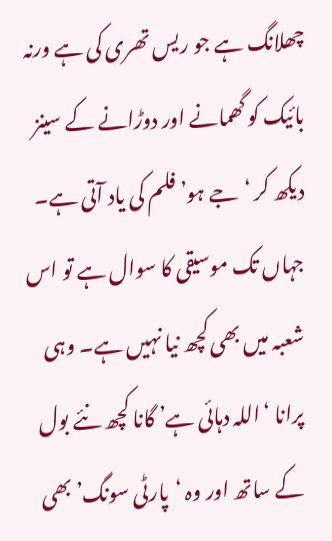چھلانگ ہے جو ریس تھری کی ہے ورنہ بائیک کو گھمانے اور دوڑانے کے سینز دیکھ کر ‘جے ہو’ فلم کی یاد آتی ہے۔
جہاں تک موسیقی کا سوال ہے تو اس شعبہ میں بھی کچھ نیا نہیں ہے۔ وہی پرانا ‘اللہ دہائی ہے’ گانا کچھ نئے بول کے ساتھ اور وہ ‘پارٹی سونگ’ بھی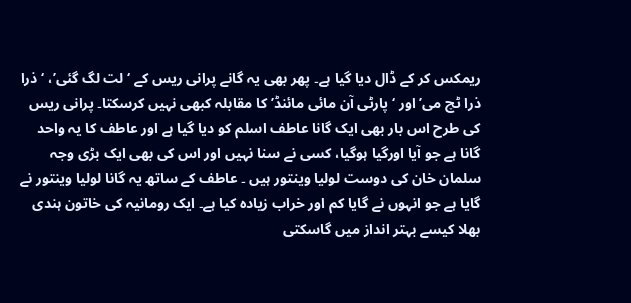ریمکس کر کے ڈال دیا گیا ہے۔ پھر بھی یہ گانے پرانی ریس کے ‘لت لگ گئی’، ‘ذرا ذرا ٹچ می’ اور ‘پارٹی آن مائی مائنڈ’ کا مقابلہ کبھی نہیں کرسکتا۔ پرانی ریس کی طرح اس بار بھی ایک گانا عاطف اسلم کو دیا گیا ہے اور عاطف کا یہ واحد گانا ہے جو آیا اورگیا ہوگیا، کسی نے سنا نہیں اور اس کی بھی ایک بڑی وجہ سلمان خان کی دوست لولیا وینتور ہیں ۔ عاطف کے ساتھ یہ گانا لولیا وینتور نے گایا ہے جو انہوں نے گایا کم اور خراب زیادہ کیا ہے۔ ایک رومانیہ کی خاتون ہندی بھلا کیسے بہتر انداز میں گاسکتی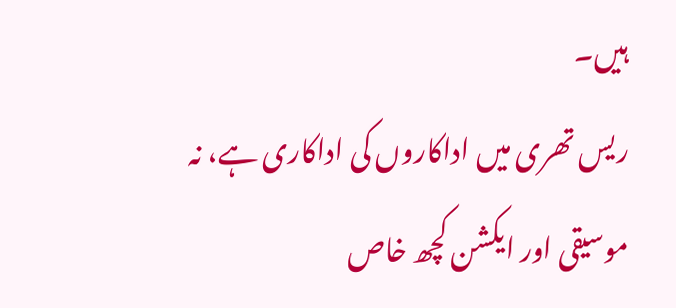ہیں۔
ریس تھری میں اداکاروں کی اداکاری ہے، نہ موسیقی اور ایکشن کچھ خاص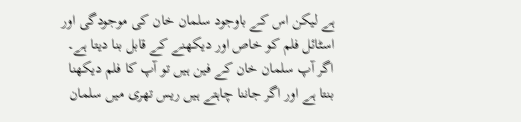ہے لیکن اس کے باوجود سلمان خان کی موجودگی اور اسٹائل فلم کو خاص اور دیکھنے کے قابل بنا دیتا ہے۔ اگر آپ سلمان خان کے فین ہیں تو آپ کا فلم دیکھنا بنتا ہے اور اگر جاننا چاہتے ہیں ریس تھری میں سلمان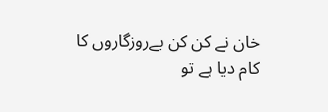خان نے کن کن بےروزگاروں کا کام دیا ہے تو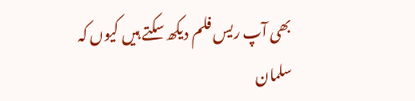بھی آپ ریس فلم دیکھ سکتے ہیں کیوں کہ سلمان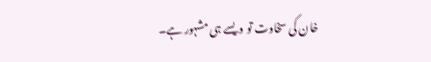خان کی سخاوت تو ویسے ہی مشہور ہے۔